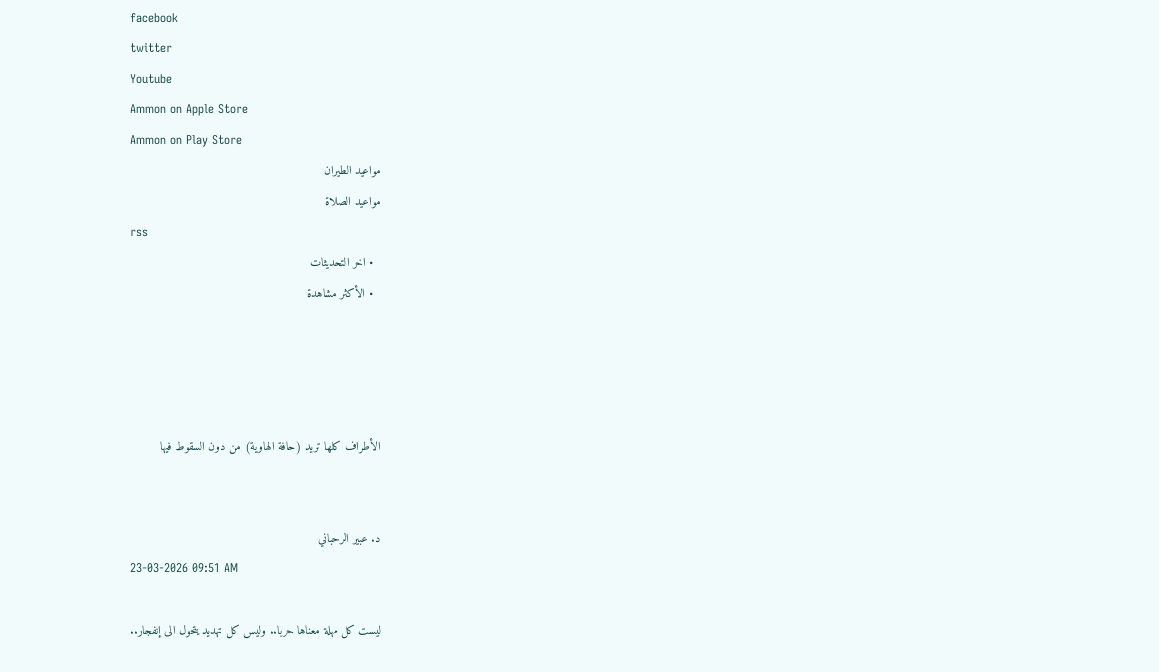facebook
twitter
Youtube
Ammon on Apple Store
Ammon on Play Store
مواعيد الطيران
مواعيد الصلاة
rss
  • اخر التحديثات
  • الأكثر مشاهدة




الأطراف كلها تريد (حافة الهاوية) من دون السقوط فيها


د. عبير الرحباني
23-03-2026 09:51 AM

ليست كل مهلة معناها حربا.. وليس كل تهديد يتحول الى إنفجار..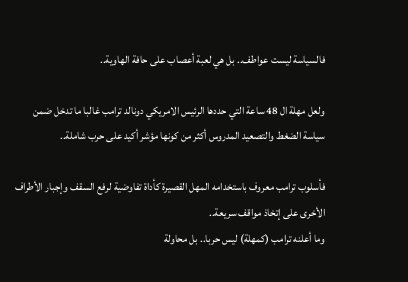فالسياسة ليست عواطف.. بل هي لعبة أعصاب على حافة الهاوية..

ولعل مهلة ال 48 ساعة التي حددها الرئيس الامريكي دونالد ترامب غالبا ما تدخل ضمن سياسة الضغط والتصعيد المدروس أكثر من كونها مؤشر أكيد على حرب شاملة..

فأسلوب ترامب معروف باستخدامه المهل القصيرة كأداة تفاوضية لرفع السقف وإجبار الأطراف الأخرى على إتخاذ مواقف سريعة..
وما أعلنه ترامب (كمهلة) ليس حربا.. بل محاولة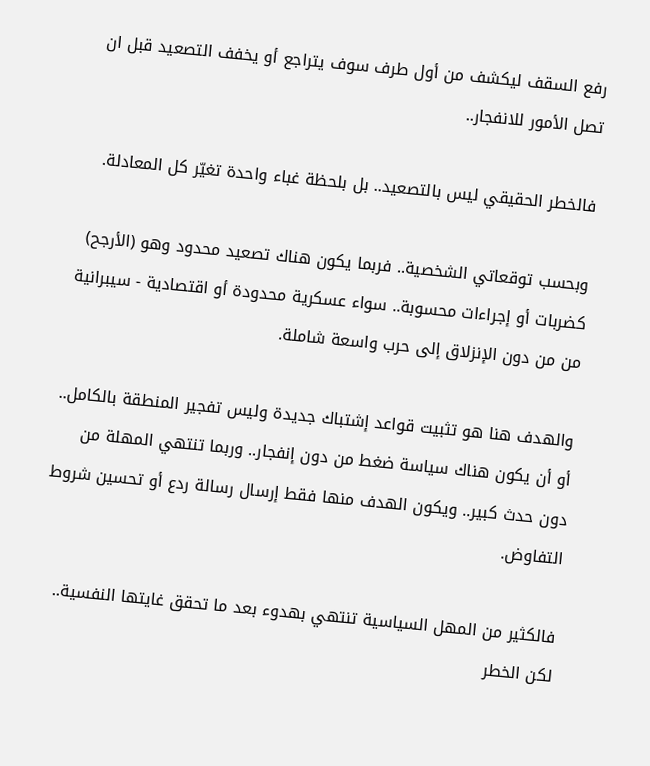رفع السقف ليكشف من أول طرف سوف يتراجع أو يخفف التصعيد قبل ان تصل الأمور للانفجار..

فالخطر الحقيقي ليس بالتصعيد.. بل بلحظة غباء واحدة تغيّر كل المعادلة.

وبحسب توقعاتي الشخصية.. فربما يكون هناك تصعيد محدود وهو (الأرجح) كضربات أو إجراءات محسوبة.. سواء عسكرية محدودة أو اقتصادية - سيبرانية من من دون الإنزلاق إلى حرب واسعة شاملة.

والهدف هنا هو تثبيت قواعد إشتباك جديدة وليس تفجير المنطقة بالكامل.. أو أن يكون هناك سياسة ضغط من دون إنفجار.. وربما تنتهي المهلة من دون حدث كبير.. ويكون الهدف منها فقط إرسال رسالة ردع أو تحسين شروط التفاوض.

فالكثير من المهل السياسية تنتهي بهدوء بعد ما تحقق غايتها النفسية.. لكن الخطر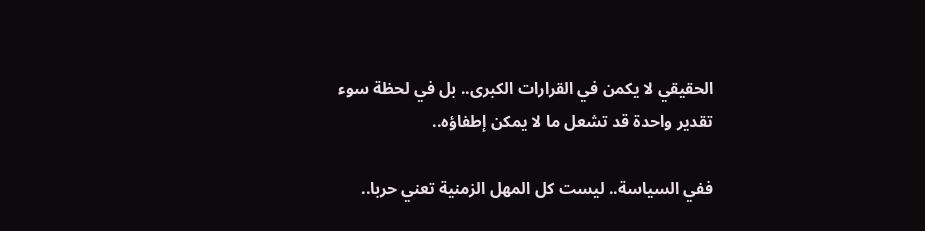الحقيقي لا يكمن في القرارات الكبرى.. بل في لحظة سوء تقدير واحدة قد تشعل ما لا يمكن إطفاؤه..

ففي السياسة.. ليست كل المهل الزمنية تعني حربا..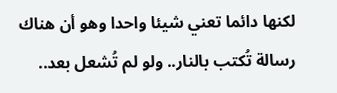لكنها دائما تعني شيئا واحدا وهو أن هناك رسالة تُكتب بالنار.. ولو لم تُشعل بعد..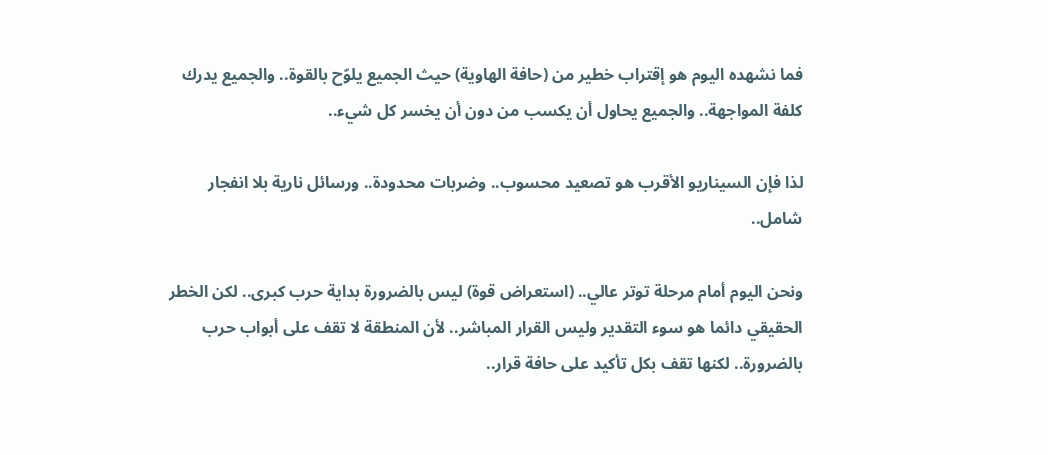فما نشهده اليوم هو إقتراب خطير من (حافة الهاوية) حيث الجميع يلوّح بالقوة.. والجميع يدرك كلفة المواجهة.. والجميع يحاول أن يكسب من دون أن يخسر كل شيء..

لذا فإن السيناريو الأقرب هو تصعيد محسوب.. وضربات محدودة.. ورسائل نارية بلا انفجار شامل..

ونحن اليوم أمام مرحلة توتر عالي.. (استعراض قوة) ليس بالضرورة بداية حرب كبرى.. لكن الخطر الحقيقي دائما هو سوء التقدير وليس القرار المباشر.. لأن المنطقة لا تقف على أبواب حرب بالضرورة.. لكنها تقف بكل تأكيد على حافة قرار..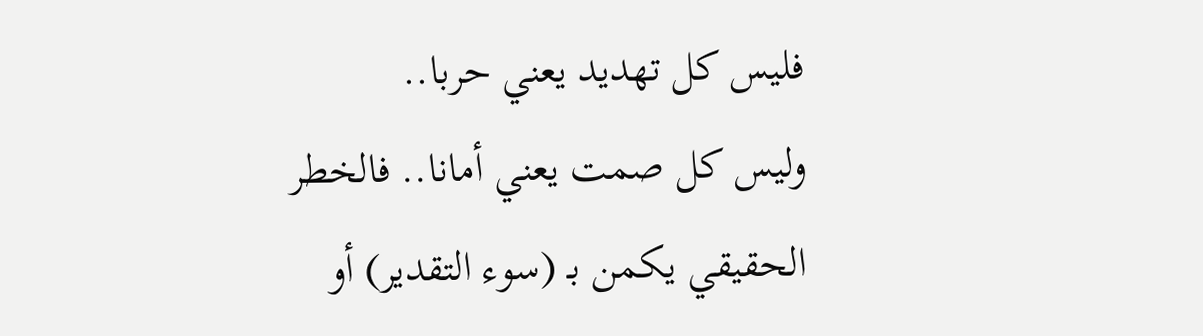فليس كل تهديد يعني حربا..
وليس كل صمت يعني أمانا.. فالخطر الحقيقي يكمن بـ (سوء التقدير) أو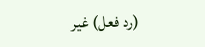(رد فعل) غير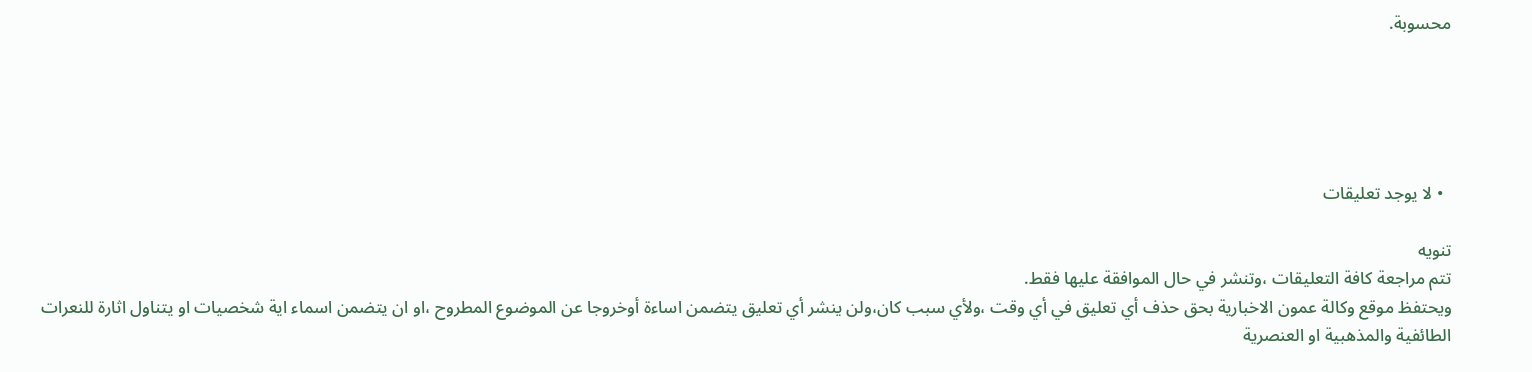محسوبة.





  • لا يوجد تعليقات

تنويه
تتم مراجعة كافة التعليقات ،وتنشر في حال الموافقة عليها فقط.
ويحتفظ موقع وكالة عمون الاخبارية بحق حذف أي تعليق في أي وقت ،ولأي سبب كان،ولن ينشر أي تعليق يتضمن اساءة أوخروجا عن الموضوع المطروح ،او ان يتضمن اسماء اية شخصيات او يتناول اثارة للنعرات الطائفية والمذهبية او العنصرية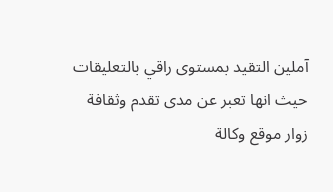آملين التقيد بمستوى راقي بالتعليقات حيث انها تعبر عن مدى تقدم وثقافة زوار موقع وكالة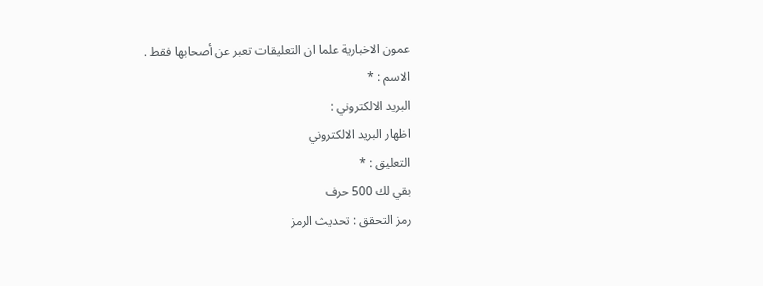عمون الاخبارية علما ان التعليقات تعبر عن أصحابها فقط .
الاسم : *
البريد الالكتروني :
اظهار البريد الالكتروني
التعليق : *
بقي لك 500 حرف
رمز التحقق : تحديث الرمز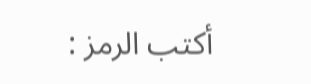أكتب الرمز :